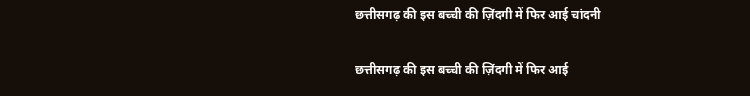छत्तीसगढ़ की इस बच्ची की ज़िंदगी में फिर आई चांदनी

छत्तीसगढ़ की इस बच्ची की ज़िंदगी में फिर आई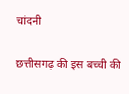चांदनी

छत्तीसगढ़ की इस बच्ची की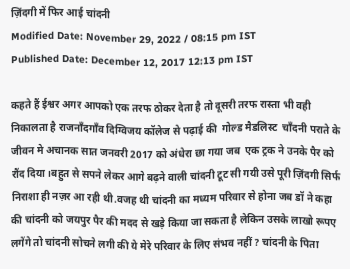ज़िंदगी में फिर आई चांदनी
Modified Date: November 29, 2022 / 08:15 pm IST
Published Date: December 12, 2017 12:13 pm IST

कहते हैं ईश्वर अगर आपको एक तरफ ठोकर देता है तो दूसरी तरफ रास्ता भी वही निकालता है राजनाँदगाँव दिग्विजय कॉलेज से पढ़ाई की  गोल्ड मैडलिस्ट  चाँदनी पराते के जीवन मे अचानक सात जनवरी 2017 को अंधेरा छा गया जब  एक ट्रक ने उनके पैर को रौंद दिया।बहुत से सपने लेकर आगे बढ़ने वाली चांदनी टूट सी गयी उसे पूरी ज़िंदगी सिर्फ निराशा ही नज़र आ रही थी.वजह थी चांदनी का मध्यम परिवार से होना जब डॉ ने कहा की चांदनी को जयपुर पैर की मदद से खड़े किया जा सकता है लेकिन उसके लाखो रूपए लगेंगे तो चांदनी सोचने लगी की ये मेरे परिवार के लिए संभव नहीं ? चांदनी के पिता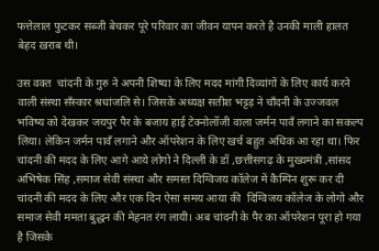फत्तेलाल फुटकर सब्जी बेचकर पूरे परिवार का जीवन यापन करते है उनकी माली हालत बेहद ख़राब थी।

उस वक्त  चांदनी के गुरु ने अपनी शिष्या के लिए मदद मांगी दिव्यांगों के लिए कार्य करने वाली संस्था सँस्कार श्रधांजलि से। जिसके अध्यक्ष सतीश भट्टड़ ने चाँदनी के उज्जवल भविष्य को देखकर जयपुर पैर के बजाय हाई टेक्नोलॉजी वाला जर्मन पावँ लगाने का सकल्प लिया। लेकिन जर्मन पावँ लगाने और ऑपरेशन के लिए खर्च बहुत अधिक आ रहा था। फिर चांदनी की मदद के लिए आगे आये लोगो ने दिल्ली के डॉ ,छत्तीसगढ़ के मुख्यमंत्री ,सांसद अभिषेक सिंह ,समाज सेवी संस्था और समस्त दिग्विजय कॉलेज में कैम्पिन शुरू कर दी चांदनी की मदद के लिए और एक दिन ऐसा समय आया की  दिग्विजय कॉलेज के लोगो और समाज सेवी ममता बुद्धन की मेहनत रंग लायी। अब चांदनी के पैर का ऑपरेशन पूरा हो गया है जिसके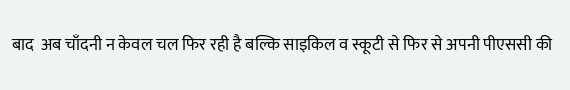बाद  अब चाँदनी न केवल चल फिर रही है बल्कि साइकिल व स्कूटी से फिर से अपनी पीएससी की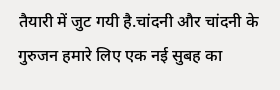तैयारी में जुट गयी है.चांदनी और चांदनी के गुरुजन हमारे लिए एक नई सुबह का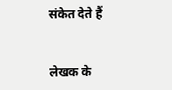संकेत देते हैं


लेखक के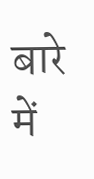बारे में